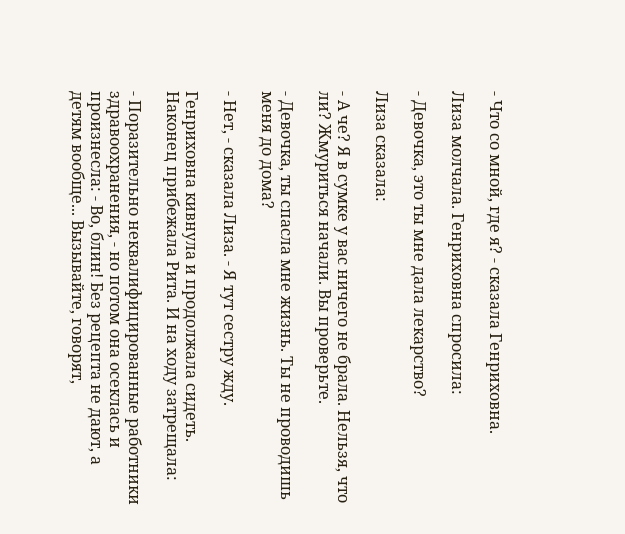- Что со мной, где я? - сказала Генриховна.

Лиза молчала. Генриховна спросила:

- Девочка, это ты мне дала лекарство?

Лиза сказала:

- А че? Я в сумке у вас ничего не брала. Нельзя, что ли? Жмуриться начали. Вы проверьте.

- Девочка, ты спасла мне жизнь. Ты не проводишь меня до дома?

- Нет, - сказала Лиза. - Я тут сестру жду.

Генриховна кивнула и продолжала сидеть. Наконец прибежала Рита. И на ходу затрещала:

- Поразительно неквалифицированные работники здравоохранения, - но потом она осеклась и произнесла: - Во, блин! Без рецепта не дают, а детям вообще... Вызывайте, говорят,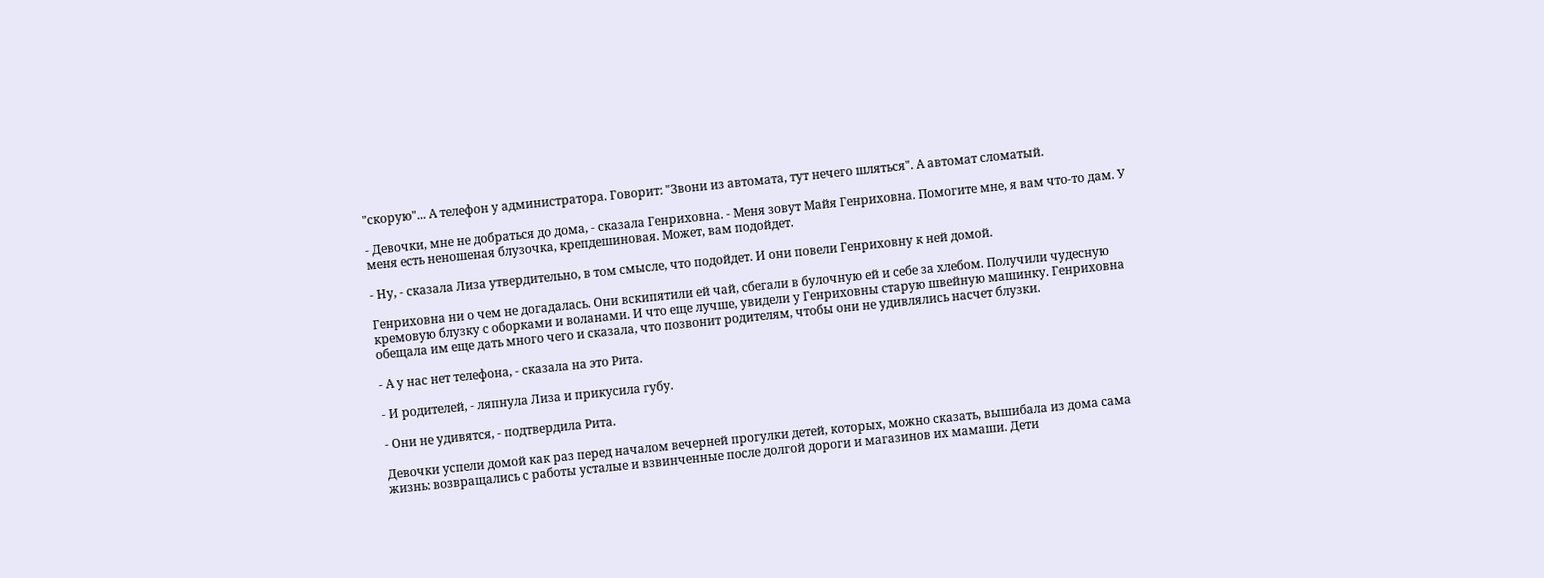"скорую"... А телефон у администратора. Говорит: "Звони из автомата, тут нечего шляться". А автомат сломатый.

- Девочки, мне не добраться до дома, - сказала Генриховна. - Меня зовут Майя Генриховна. Помогите мне, я вам что-то дам. У меня есть неношеная блузочка, крепдешиновая. Может, вам подойдет.

- Ну, - сказала Лиза утвердительно, в том смысле, что подойдет. И они повели Генриховну к ней домой.

Генриховна ни о чем не догадалась. Они вскипятили ей чай, сбегали в булочную ей и себе за хлебом. Получили чудесную кремовую блузку с оборками и воланами. И что еще лучше, увидели у Генриховны старую швейную машинку. Генриховна обещала им еще дать много чего и сказала, что позвонит родителям, чтобы они не удивлялись насчет блузки.

- А у нас нет телефона, - сказала на это Рита.

- И родителей, - ляпнула Лиза и прикусила губу.

- Они не удивятся, - подтвердила Рита.

Девочки успели домой как раз перед началом вечерней прогулки детей, которых, можно сказать, вышибала из дома сама жизнь: возвращались с работы усталые и взвинченные после долгой дороги и магазинов их мамаши. Дети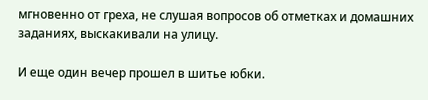мгновенно от греха, не слушая вопросов об отметках и домашних заданиях, выскакивали на улицу.

И еще один вечер прошел в шитье юбки.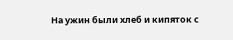На ужин были хлеб и кипяток с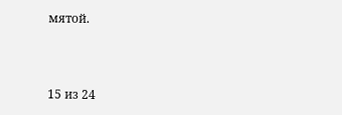мятой.



15 из 24